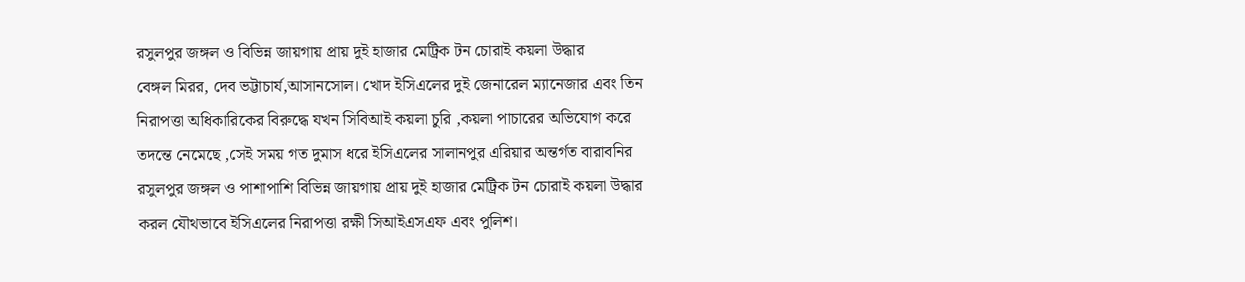রসুলপুর জঙ্গল ও বিভিন্ন জায়গায় প্রায় দুই হাজার মেট্রিক টন চোরাই কয়লা উদ্ধার
বেঙ্গল মিরর, দেব ভট্টাচার্য,আসানসোল। খোদ ইসিএলের দুই জেনারেল ম্যানেজার এবং তিন নিরাপত্তা অধিকারিকের বিরুদ্ধে যখন সিবিআই কয়লা চুরি ,কয়লা পাচারের অভিযোগ করে তদন্তে নেমেছে ,সেই সময় গত দুমাস ধরে ইসিএলের সালানপুর এরিয়ার অন্তর্গত বারাবনির রসুলপুর জঙ্গল ও পাশাপাশি বিভিন্ন জায়গায় প্রায় দুই হাজার মেট্রিক টন চোরাই কয়লা উদ্ধার করল যৌথভাবে ইসিএলের নিরাপত্তা রক্ষী সিআইএসএফ এবং পুলিশ।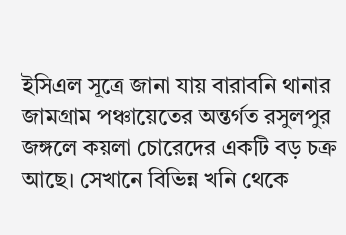ইসিএল সূত্রে জানা যায় বারাবনি থানার জামগ্রাম পঞ্চায়েতের অন্তর্গত রসুলপুর জঙ্গলে কয়লা চোরেদের একটি বড় চক্র আছে। সেখানে বিভিন্ন খনি থেকে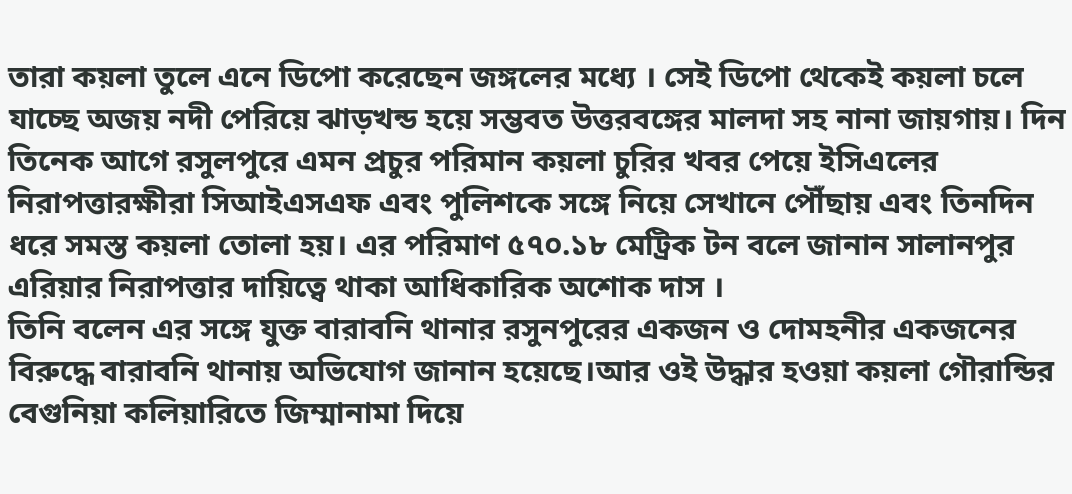তারা কয়লা তুলে এনে ডিপো করেছেন জঙ্গলের মধ্যে । সেই ডিপো থেকেই কয়লা চলে যাচ্ছে অজয় নদী পেরিয়ে ঝাড়খন্ড হয়ে সম্ভবত উত্তরবঙ্গের মালদা সহ নানা জায়গায়। দিন তিনেক আগে রসুলপুরে এমন প্রচুর পরিমান কয়লা চুরির খবর পেয়ে ইসিএলের নিরাপত্তারক্ষীরা সিআইএসএফ এবং পুলিশকে সঙ্গে নিয়ে সেখানে পৌঁছায় এবং তিনদিন ধরে সমস্ত কয়লা তোলা হয়। এর পরিমাণ ৫৭০.১৮ মেট্রিক টন বলে জানান সালানপুর এরিয়ার নিরাপত্তার দায়িত্বে থাকা আধিকারিক অশোক দাস ।
তিনি বলেন এর সঙ্গে যুক্ত বারাবনি থানার রসুনপুরের একজন ও দোমহনীর একজনের বিরুদ্ধে বারাবনি থানায় অভিযোগ জানান হয়েছে।আর ওই উদ্ধার হওয়া কয়লা গৌরান্ডির বেগুনিয়া কলিয়ারিতে জিম্মানামা দিয়ে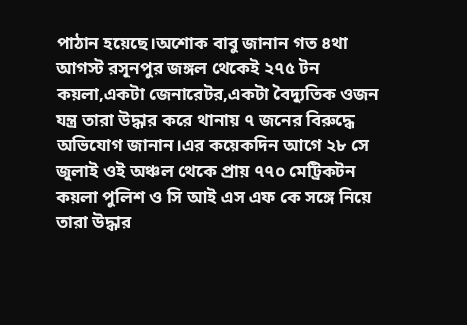পাঠান হয়েছে।অশোক বাবু জানান গত ৪থা আগস্ট রসূনপুর জঙ্গল থেকেই ২৭৫ টন কয়লা,একটা জেনারেটর,একটা বৈদ্যুতিক ওজন যন্ত্র তারা উদ্ধার করে থানায় ৭ জনের বিরুদ্ধে অভিযোগ জানান।এর কয়েকদিন আগে ২৮ সে জুলাই ওই অঞ্চল থেকে প্রায় ৭৭০ মেট্রিকটন কয়লা পুলিশ ও সি আই এস এফ কে সঙ্গে নিয়ে তারা উদ্ধার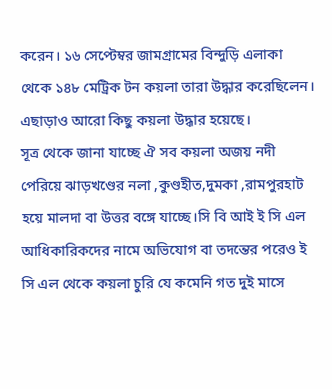করেন। ১৬ সেপ্টেম্বর জামগ্রামের বিন্দুড়ি এলাকা থেকে ১৪৮ মেট্রিক টন কয়লা তারা উদ্ধার করেছিলেন। এছাড়াও আরো কিছু কয়লা উদ্ধার হয়েছে।
সূত্র থেকে জানা যাচ্ছে ঐ সব কয়লা অজয় নদী পেরিয়ে ঝাড়খণ্ডের নলা ,কুণ্ডহীত,দুমকা ,রামপুরহাট হয়ে মালদা বা উত্তর বঙ্গে যাচ্ছে।সি বি আই ই সি এল আধিকারিকদের নামে অভিযোগ বা তদন্তের পরেও ই সি এল থেকে কয়লা চুরি যে কমেনি গত দুই মাসে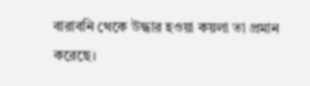বারাবনি থেকে উদ্ধার হওয়া কয়লা তা প্রমান করেছে।